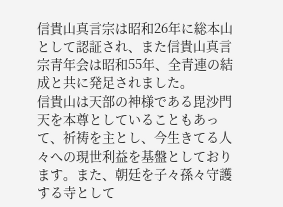信貴山真言宗は昭和26年に総本山として認証され、また信貴山真言宗青年会は昭和55年、全青連の結成と共に発足されました。
信貴山は天部の神様である毘沙門天を本尊としていることもあって、祈祷を主とし、今生きてる人々への現世利益を基盤としております。また、朝廷を子々孫々守護する寺として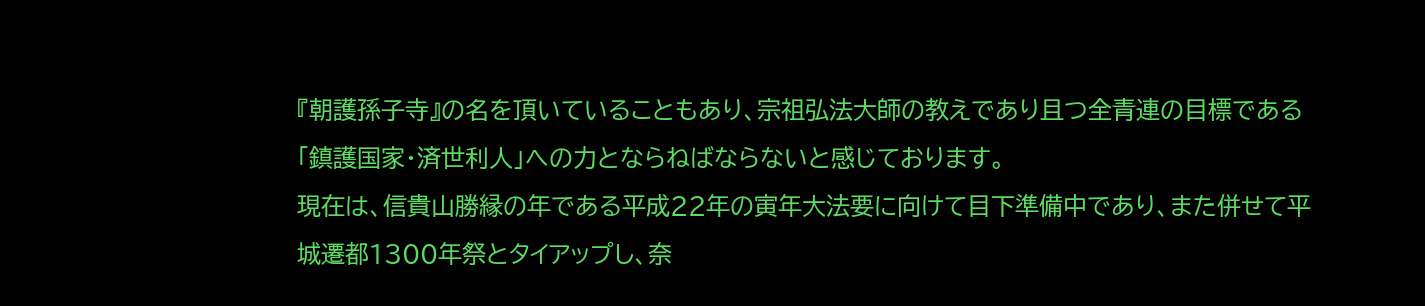『朝護孫子寺』の名を頂いていることもあり、宗祖弘法大師の教えであり且つ全青連の目標である「鎮護国家・済世利人」への力とならねばならないと感じております。
現在は、信貴山勝縁の年である平成22年の寅年大法要に向けて目下準備中であり、また併せて平城遷都1300年祭とタイアップし、奈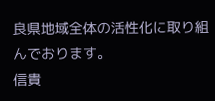良県地域全体の活性化に取り組んでおります。
信貴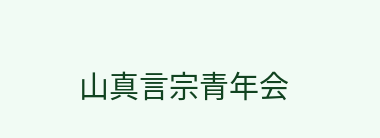山真言宗青年会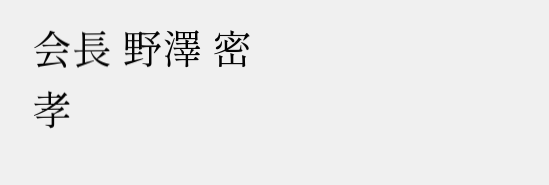会長 野澤 密孝